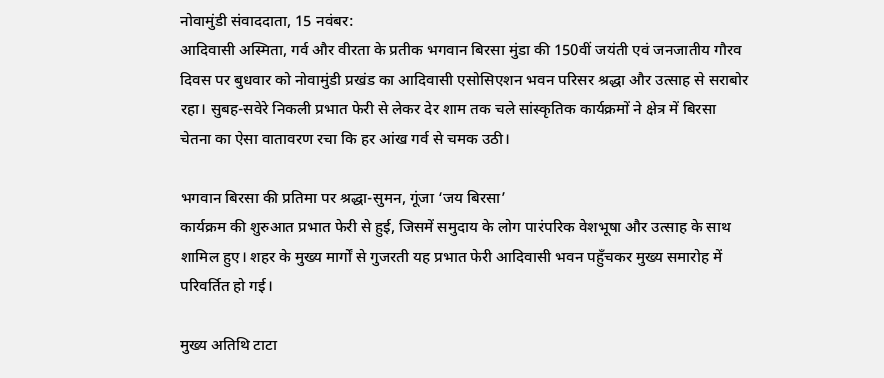नोवामुंडी संवाददाता, 15 नवंबर:
आदिवासी अस्मिता, गर्व और वीरता के प्रतीक भगवान बिरसा मुंडा की 150वीं जयंती एवं जनजातीय गौरव दिवस पर बुधवार को नोवामुंडी प्रखंड का आदिवासी एसोसिएशन भवन परिसर श्रद्धा और उत्साह से सराबोर रहा। सुबह-सवेरे निकली प्रभात फेरी से लेकर देर शाम तक चले सांस्कृतिक कार्यक्रमों ने क्षेत्र में बिरसा चेतना का ऐसा वातावरण रचा कि हर आंख गर्व से चमक उठी।

भगवान बिरसा की प्रतिमा पर श्रद्धा-सुमन, गूंजा ‘जय बिरसा’
कार्यक्रम की शुरुआत प्रभात फेरी से हुई, जिसमें समुदाय के लोग पारंपरिक वेशभूषा और उत्साह के साथ शामिल हुए। शहर के मुख्य मार्गों से गुजरती यह प्रभात फेरी आदिवासी भवन पहुँचकर मुख्य समारोह में परिवर्तित हो गई।

मुख्य अतिथि टाटा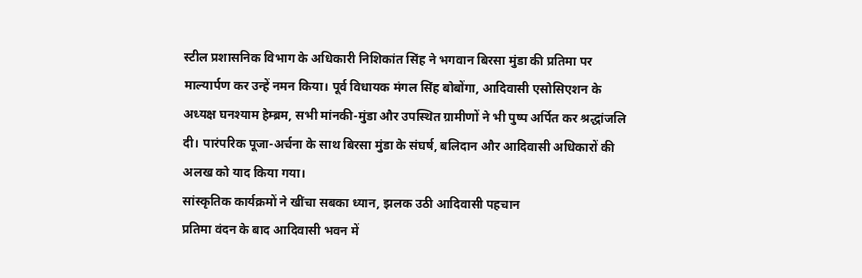स्टील प्रशासनिक विभाग के अधिकारी निशिकांत सिंह ने भगवान बिरसा मुंडा की प्रतिमा पर माल्यार्पण कर उन्हें नमन किया। पूर्व विधायक मंगल सिंह बोबोंगा, आदिवासी एसोसिएशन के अध्यक्ष घनश्याम हेम्ब्रम, सभी मांनकी-मुंडा और उपस्थित ग्रामीणों ने भी पुष्प अर्पित कर श्रद्धांजलि दी। पारंपरिक पूजा-अर्चना के साथ बिरसा मुंडा के संघर्ष, बलिदान और आदिवासी अधिकारों की अलख को याद किया गया।
सांस्कृतिक कार्यक्रमों ने खींचा सबका ध्यान, झलक उठी आदिवासी पहचान
प्रतिमा वंदन के बाद आदिवासी भवन में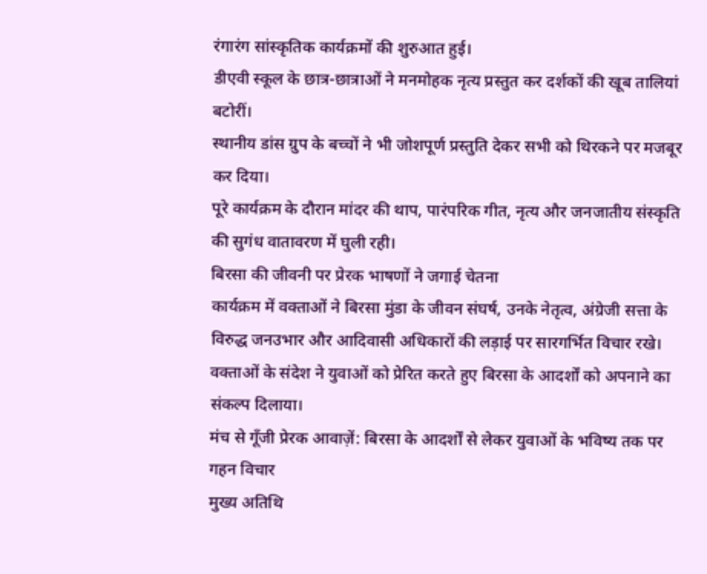रंगारंग सांस्कृतिक कार्यक्रमों की शुरुआत हुई।
डीएवी स्कूल के छात्र-छात्राओं ने मनमोहक नृत्य प्रस्तुत कर दर्शकों की खूब तालियां बटोरीं।
स्थानीय डांस ग्रुप के बच्चों ने भी जोशपूर्ण प्रस्तुति देकर सभी को थिरकने पर मजबूर कर दिया।
पूरे कार्यक्रम के दौरान मांदर की थाप, पारंपरिक गीत, नृत्य और जनजातीय संस्कृति की सुगंध वातावरण में घुली रही।
बिरसा की जीवनी पर प्रेरक भाषणों ने जगाई चेतना
कार्यक्रम में वक्ताओं ने बिरसा मुंडा के जीवन संघर्ष, उनके नेतृत्व, अंग्रेजी सत्ता के विरुद्ध जनउभार और आदिवासी अधिकारों की लड़ाई पर सारगर्भित विचार रखे। वक्ताओं के संदेश ने युवाओं को प्रेरित करते हुए बिरसा के आदर्शों को अपनाने का संकल्प दिलाया।
मंच से गूँजी प्रेरक आवाज़ें: बिरसा के आदर्शों से लेकर युवाओं के भविष्य तक पर गहन विचार
मुख्य अतिथि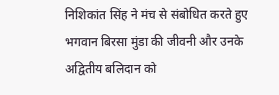निशिकांत सिंह ने मंच से संबोधित करते हुए भगवान बिरसा मुंडा की जीवनी और उनके अद्वितीय बलिदान को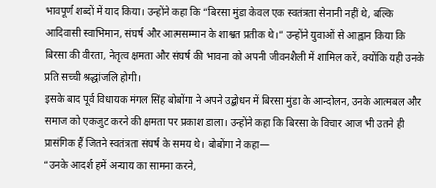भावपूर्ण शब्दों में याद किया। उन्होंने कहा कि “बिरसा मुंडा केवल एक स्वतंत्रता सेनानी नहीं थे, बल्कि आदिवासी स्वाभिमान, संघर्ष और आत्मसम्मान के शाश्वत प्रतीक थे।” उन्होंने युवाओं से आह्वान किया कि बिरसा की वीरता, नेतृत्व क्षमता और संघर्ष की भावना को अपनी जीवनशैली में शामिल करें, क्योंकि यही उनके प्रति सच्ची श्रद्धांजलि होगी।
इसके बाद पूर्व विधायक मंगल सिंह बोबोंगा ने अपने उद्बोधन में बिरसा मुंडा के आन्दोलन, उनके आत्मबल और समाज को एकजुट करने की क्षमता पर प्रकाश डाला। उन्होंने कहा कि बिरसा के विचार आज भी उतने ही प्रासंगिक हैं जितने स्वतंत्रता संघर्ष के समय थे। बोबोंगा ने कहा—
“उनके आदर्श हमें अन्याय का सामना करने,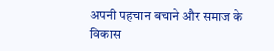अपनी पहचान बचाने और समाज के विकास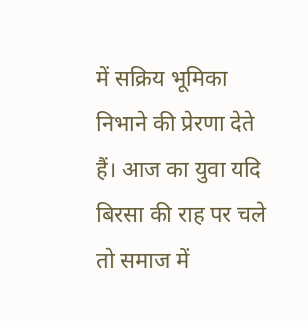में सक्रिय भूमिका निभाने की प्रेरणा देते हैं। आज का युवा यदि बिरसा की राह पर चले तो समाज में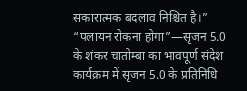सकारात्मक बदलाव निश्चित है।”
“पलायन रोकना होगा”—सृजन 5.0 के शंकर चातोम्बा का भावपूर्ण संदेश
कार्यक्रम में सृजन 5.0 के प्रतिनिधि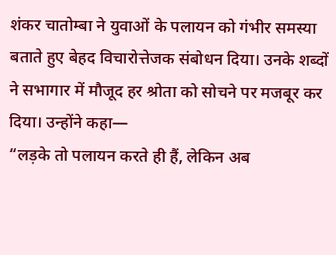शंकर चातोम्बा ने युवाओं के पलायन को गंभीर समस्या बताते हुए बेहद विचारोत्तेजक संबोधन दिया। उनके शब्दों ने सभागार में मौजूद हर श्रोता को सोचने पर मजबूर कर दिया। उन्होंने कहा—
“लड़के तो पलायन करते ही हैं, लेकिन अब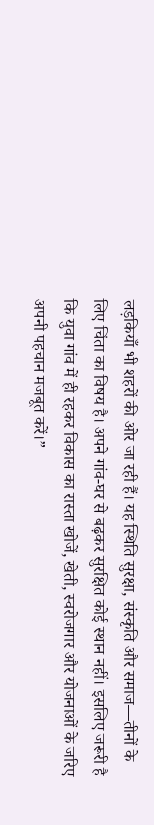लड़कियाँ भी शहरों की ओर जा रही हैं। यह स्थिति सुरक्षा, संस्कृति और समाज—तीनों के लिए चिंता का विषय है। अपने गांव-घर से बढ़कर सुरक्षित कोई स्थान नहीं। इसलिए जरूरी है कि युवा गांव में ही रहकर विकास का रास्ता खोजें, खेती, स्वरोजगार और योजनाओं के जरिए अपनी पहचान मजबूत करें।”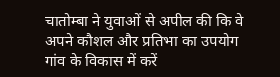चातोम्बा ने युवाओं से अपील की कि वे अपने कौशल और प्रतिभा का उपयोग गांव के विकास में करें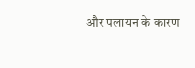और पलायन के कारण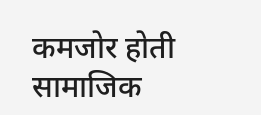कमजोर होती सामाजिक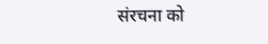संरचना को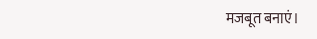मजबूत बनाएं।